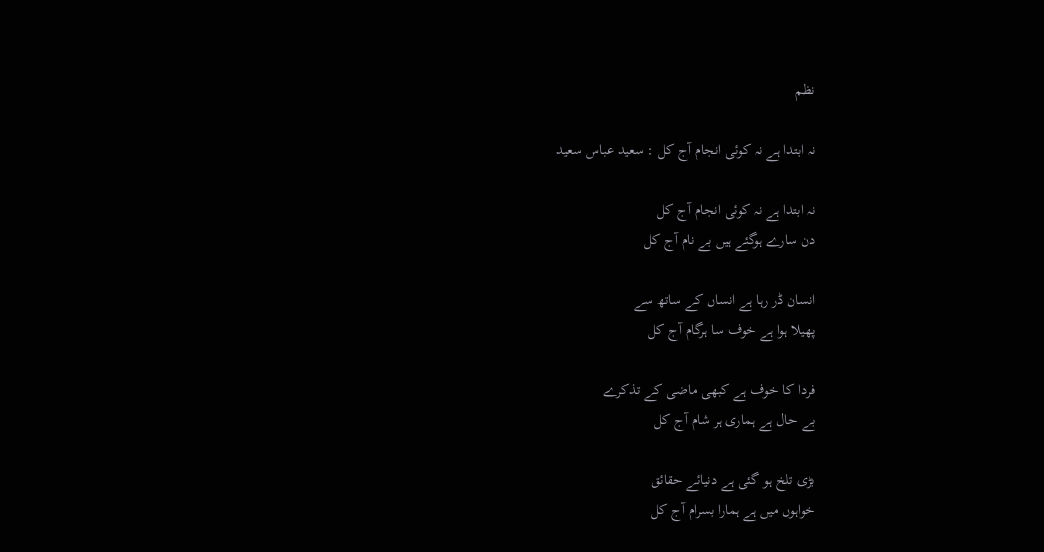نظم

نہ ابتدا ہے نہ کوئی انجام آج کل : سعید عباس سعید

نہ ابتدا ہے نہ کوئی انجام آج کل
دن سارے ہوگئے ہیں بے نام آج کل

انسان ڈر رہا ہے انساں کے ساتھ سے
پھیلا ہوا ہے خوف سا ہرگام آج کل

فردا کا خوف ہے کبھی ماضی کے تذکرے
بے حال ہے ہماری ہر شام آج کل

بڑی تلخ ہو گئی ہے دنیائے حقائق
خواہوں میں ہے ہمارا بسرام آج کل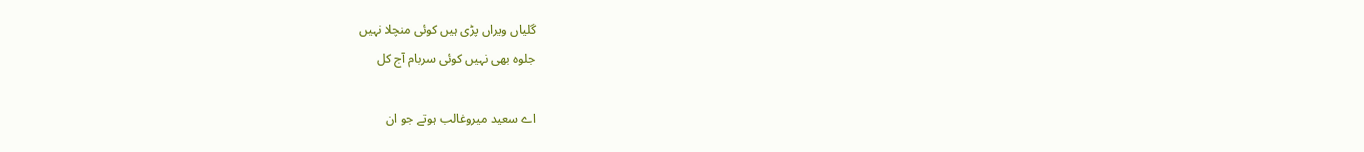گلیاں ویراں پڑی ہیں کوئی منچلا نہیں
جلوہ بھی نہیں کوئی سربام آج کل

اے سعید میروغالب ہوتے جو ان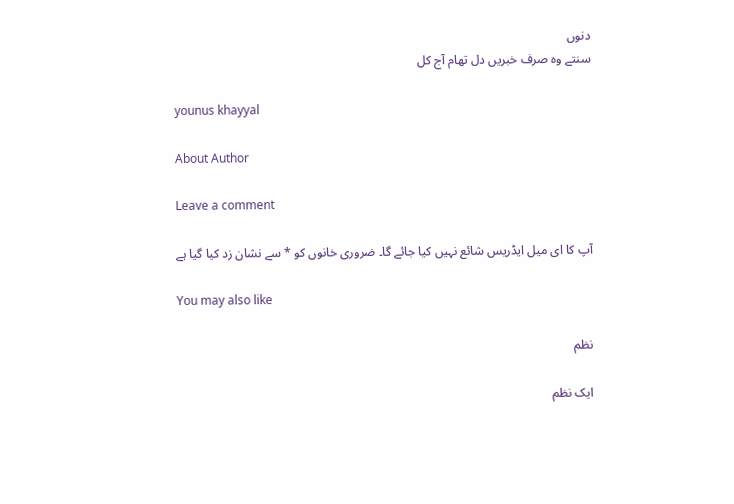دنوں
سنتے وہ صرف خبریں دل تھام آج کل

younus khayyal

About Author

Leave a comment

آپ کا ای میل ایڈریس شائع نہیں کیا جائے گا۔ ضروری خانوں کو * سے نشان زد کیا گیا ہے

You may also like

نظم

ایک نظم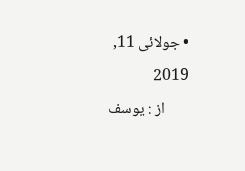• جولائی 11, 2019
       از : یوسف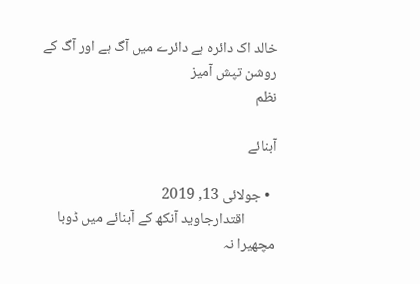خالد اک دائرہ ہے دائرے میں آگ ہے اور آگ کے روشن تپش آمیز
نظم

آبنائے

  • جولائی 13, 2019
         اقتدارجاوید آنکھ کے آبنائے میں ڈوبا مچھیرا نہ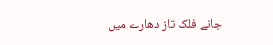جانے فلک تاز دھارے میں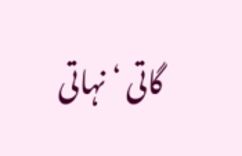گاتی ‘ نہاتی